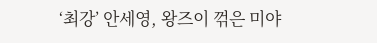‘최강’ 안세영, 왕즈이 꺾은 미야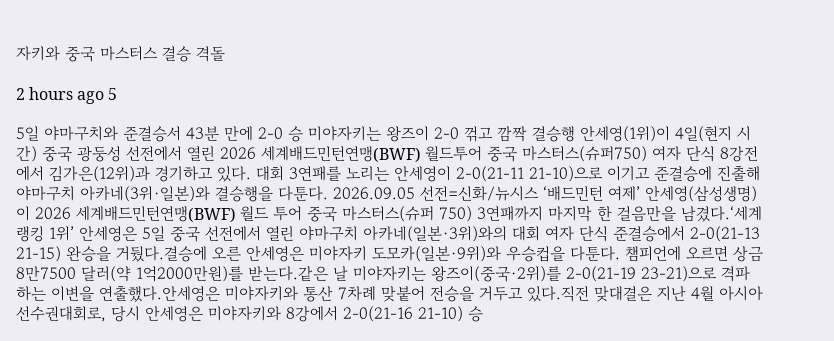자키와 중국 마스터스 결승 격돌

2 hours ago 5

5일 야마구치와 준결승서 43분 만에 2-0 승 미야자키는 왕즈이 2-0 꺾고 깜짝 결승행 안세영(1위)이 4일(현지 시간) 중국 광둥성 선전에서 열린 2026 세계배드민턴연맹(BWF) 월드투어 중국 마스터스(슈퍼750) 여자 단식 8강전에서 김가은(12위)과 경기하고 있다. 대회 3연패를 노리는 안세영이 2-0(21-11 21-10)으로 이기고 준결승에 진출해 야마구치 아카네(3위·일본)와 결승행을 다툰다. 2026.09.05 선전=신화/뉴시스 ‘배드민턴 여제’ 안세영(삼성생명)이 2026 세계배드민턴연맹(BWF) 월드 투어 중국 마스터스(슈퍼 750) 3연패까지 마지막 한 걸음만을 남겼다.‘세계랭킹 1위’ 안세영은 5일 중국 선전에서 열린 야마구치 아카네(일본·3위)와의 대회 여자 단식 준결승에서 2-0(21-13 21-15) 완승을 거뒀다.결승에 오른 안세영은 미야자키 도모카(일본·9위)와 우승컵을 다툰다. 챔피언에 오르면 상금 8만7500 달러(약 1억2000만원)를 받는다.같은 날 미야자키는 왕즈이(중국·2위)를 2-0(21-19 23-21)으로 격파하는 이변을 연출했다.안세영은 미야자키와 통산 7차례 맞붙어 전승을 거두고 있다.직전 맞대결은 지난 4월 아시아선수권대회로, 당시 안세영은 미야자키와 8강에서 2-0(21-16 21-10) 승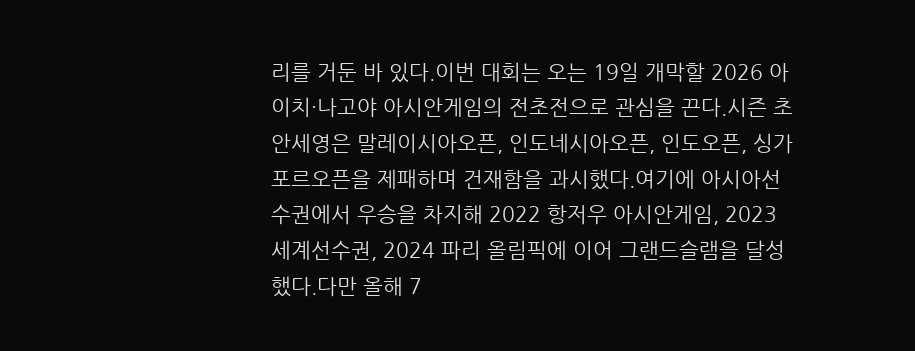리를 거둔 바 있다.이번 대회는 오는 19일 개막할 2026 아이치·나고야 아시안게임의 전초전으로 관심을 끈다.시즌 초 안세영은 말레이시아오픈, 인도네시아오픈, 인도오픈, 싱가포르오픈을 제패하며 건재함을 과시했다.여기에 아시아선수권에서 우승을 차지해 2022 항저우 아시안게임, 2023 세계선수권, 2024 파리 올림픽에 이어 그랜드슬램을 달성했다.다만 올해 7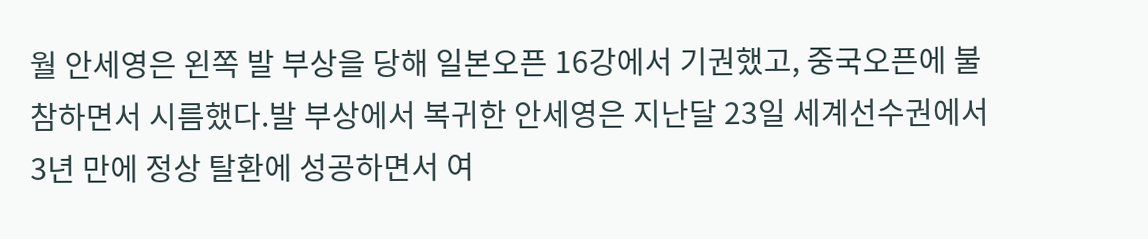월 안세영은 왼쪽 발 부상을 당해 일본오픈 16강에서 기권했고, 중국오픈에 불참하면서 시름했다.발 부상에서 복귀한 안세영은 지난달 23일 세계선수권에서 3년 만에 정상 탈환에 성공하면서 여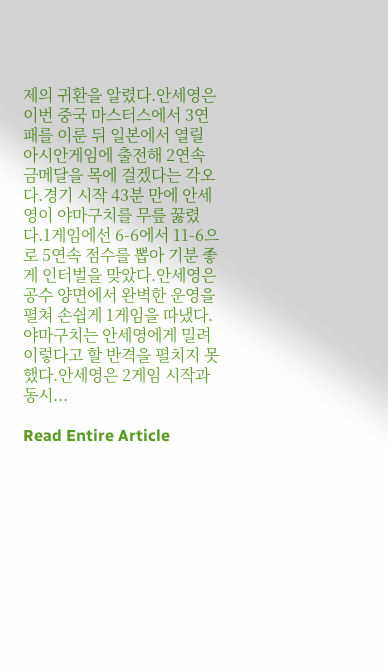제의 귀환을 알렸다.안세영은 이번 중국 마스터스에서 3연패를 이룬 뒤 일본에서 열릴 아시안게임에 출전해 2연속 금메달을 목에 걸겠다는 각오다.경기 시작 43분 만에 안세영이 야마구치를 무릎 꿇렸다.1게임에선 6-6에서 11-6으로 5연속 점수를 뽑아 기분 좋게 인터벌을 맞았다.안세영은 공수 양면에서 완벽한 운영을 펼쳐 손쉽게 1게임을 따냈다.야마구치는 안세영에게 밀려 이렇다고 할 반격을 펼치지 못했다.안세영은 2게임 시작과 동시...

Read Entire Article